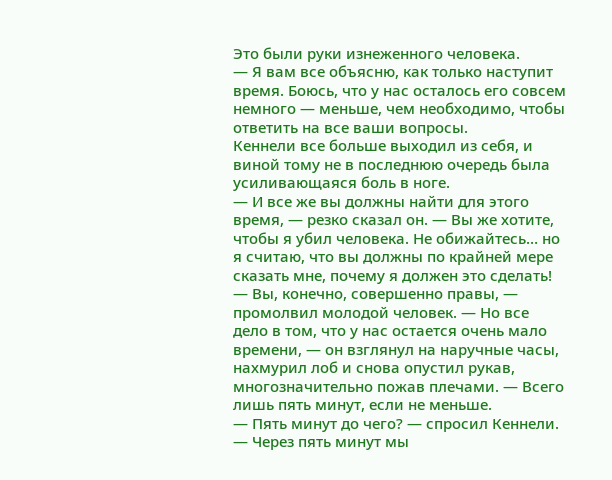Это были руки изнеженного человека.
— Я вам все объясню, как только наступит время. Боюсь, что у нас осталось его совсем немного — меньше, чем необходимо, чтобы ответить на все ваши вопросы.
Кеннели все больше выходил из себя, и виной тому не в последнюю очередь была усиливающаяся боль в ноге.
— И все же вы должны найти для этого время, — резко сказал он. — Вы же хотите, чтобы я убил человека. Не обижайтесь… но я считаю, что вы должны по крайней мере сказать мне, почему я должен это сделать!
— Вы, конечно, совершенно правы, — промолвил молодой человек. — Но все дело в том, что у нас остается очень мало времени, — он взглянул на наручные часы, нахмурил лоб и снова опустил рукав, многозначительно пожав плечами. — Всего лишь пять минут, если не меньше.
— Пять минут до чего? — спросил Кеннели.
— Через пять минут мы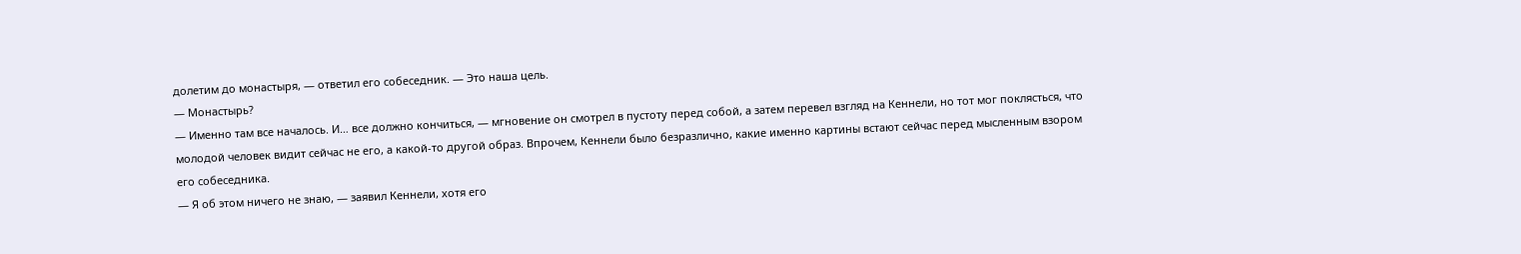долетим до монастыря, — ответил его собеседник. — Это наша цель.
— Монастырь?
— Именно там все началось. И… все должно кончиться, — мгновение он смотрел в пустоту перед собой, а затем перевел взгляд на Кеннели, но тот мог поклясться, что молодой человек видит сейчас не его, а какой-то другой образ. Впрочем, Кеннели было безразлично, какие именно картины встают сейчас перед мысленным взором его собеседника.
— Я об этом ничего не знаю, — заявил Кеннели, хотя его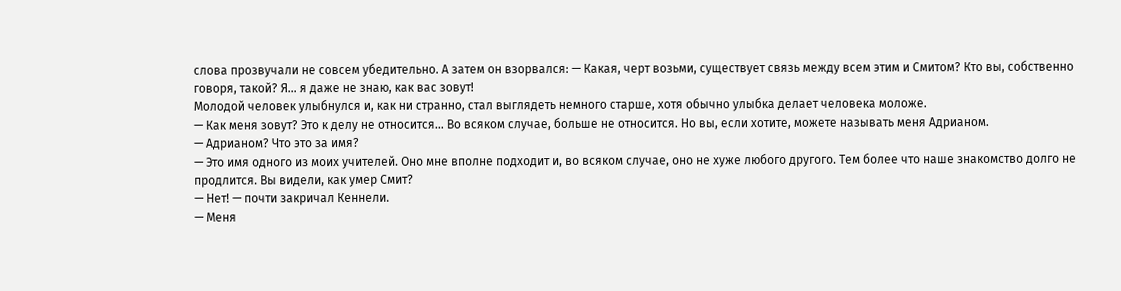слова прозвучали не совсем убедительно. А затем он взорвался: — Какая, черт возьми, существует связь между всем этим и Смитом? Кто вы, собственно говоря, такой? Я… я даже не знаю, как вас зовут!
Молодой человек улыбнулся и, как ни странно, стал выглядеть немного старше, хотя обычно улыбка делает человека моложе.
— Как меня зовут? Это к делу не относится… Во всяком случае, больше не относится. Но вы, если хотите, можете называть меня Адрианом.
— Адрианом? Что это за имя?
— Это имя одного из моих учителей. Оно мне вполне подходит и, во всяком случае, оно не хуже любого другого. Тем более что наше знакомство долго не продлится. Вы видели, как умер Смит?
— Нет! — почти закричал Кеннели.
— Меня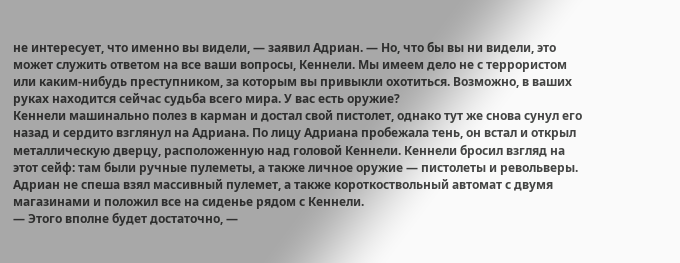не интересует, что именно вы видели, — заявил Адриан. — Но, что бы вы ни видели, это может служить ответом на все ваши вопросы, Кеннели. Мы имеем дело не с террористом или каким-нибудь преступником, за которым вы привыкли охотиться. Возможно, в ваших руках находится сейчас судьба всего мира. У вас есть оружие?
Кеннели машинально полез в карман и достал свой пистолет, однако тут же снова сунул его назад и сердито взглянул на Адриана. По лицу Адриана пробежала тень, он встал и открыл металлическую дверцу, расположенную над головой Кеннели. Кеннели бросил взгляд на этот сейф: там были ручные пулеметы, а также личное оружие — пистолеты и револьверы. Адриан не спеша взял массивный пулемет, а также короткоствольный автомат с двумя магазинами и положил все на сиденье рядом с Кеннели.
— Этого вполне будет достаточно, —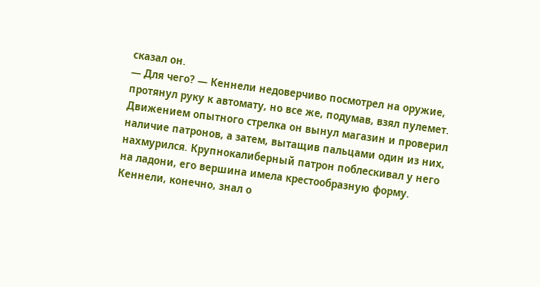сказал он.
— Для чего? — Кеннели недоверчиво посмотрел на оружие, протянул руку к автомату, но все же, подумав, взял пулемет. Движением опытного стрелка он вынул магазин и проверил наличие патронов, а затем, вытащив пальцами один из них, нахмурился. Крупнокалиберный патрон поблескивал у него на ладони, его вершина имела крестообразную форму. Кеннели, конечно, знал о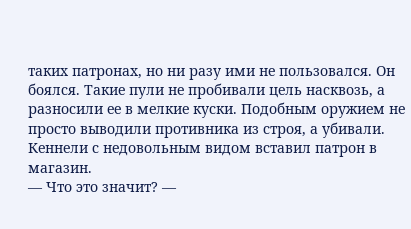таких патронах, но ни разу ими не пользовался. Он боялся. Такие пули не пробивали цель насквозь, а разносили ее в мелкие куски. Подобным оружием не просто выводили противника из строя, а убивали. Кеннели с недовольным видом вставил патрон в магазин.
— Что это значит? —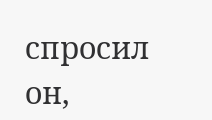спросил он,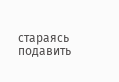стараясь подавить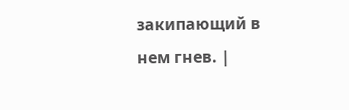закипающий в нем гнев. |